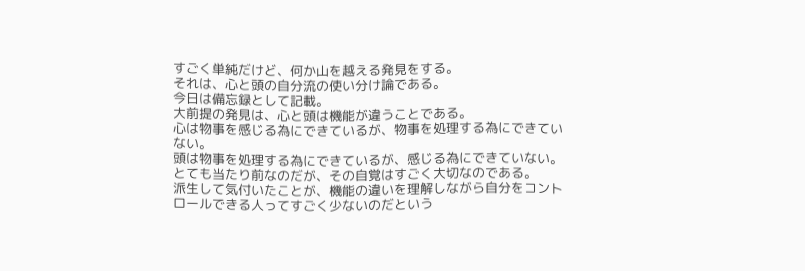すごく単純だけど、何か山を越える発見をする。
それは、心と頭の自分流の使い分け論である。
今日は備忘録として記載。
大前提の発見は、心と頭は機能が違うことである。
心は物事を感じる為にできているが、物事を処理する為にできていない。
頭は物事を処理する為にできているが、感じる為にできていない。
とても当たり前なのだが、その自覚はすごく大切なのである。
派生して気付いたことが、機能の違いを理解しながら自分をコントロールできる人ってすごく少ないのだという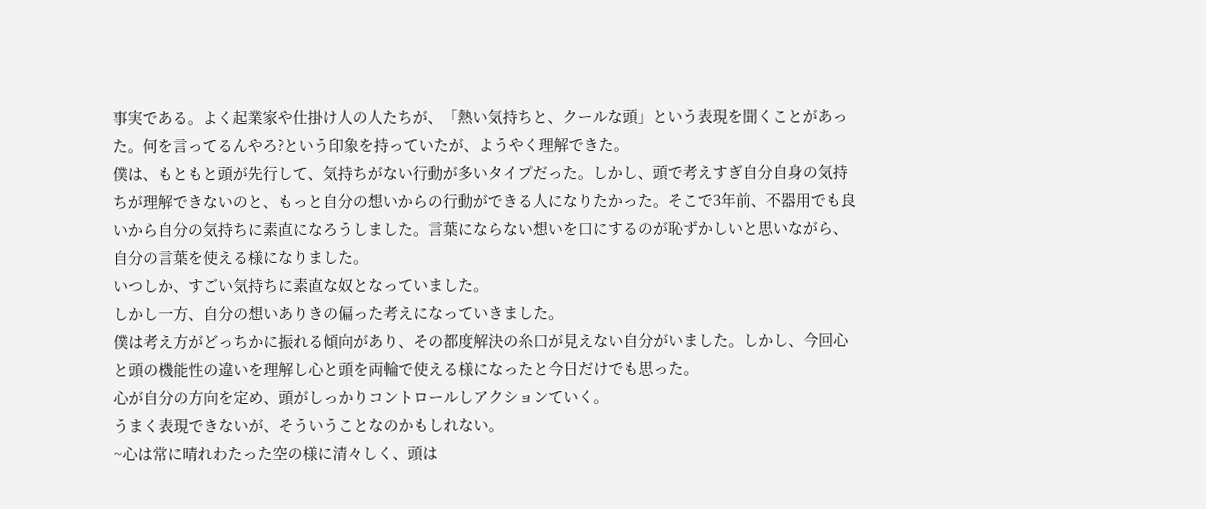事実である。よく起業家や仕掛け人の人たちが、「熱い気持ちと、クールな頭」という表現を聞くことがあった。何を言ってるんやろ?という印象を持っていたが、ようやく理解できた。
僕は、もともと頭が先行して、気持ちがない行動が多いタイプだった。しかし、頭で考えすぎ自分自身の気持ちが理解できないのと、もっと自分の想いからの行動ができる人になりたかった。そこで3年前、不器用でも良いから自分の気持ちに素直になろうしました。言葉にならない想いを口にするのが恥ずかしいと思いながら、自分の言葉を使える様になりました。
いつしか、すごい気持ちに素直な奴となっていました。
しかし一方、自分の想いありきの偏った考えになっていきました。
僕は考え方がどっちかに振れる傾向があり、その都度解決の糸口が見えない自分がいました。しかし、今回心と頭の機能性の違いを理解し心と頭を両輪で使える様になったと今日だけでも思った。
心が自分の方向を定め、頭がしっかりコントロールしアクションていく。
うまく表現できないが、そういうことなのかもしれない。
~心は常に晴れわたった空の様に清々しく、頭は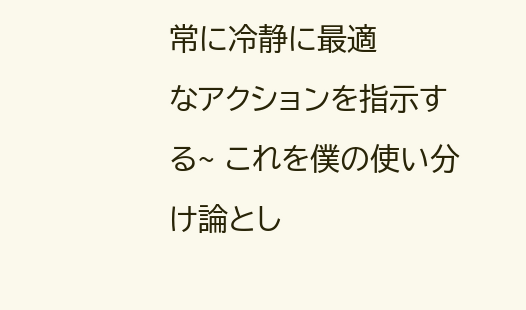常に冷静に最適
なアクションを指示する~ これを僕の使い分け論とし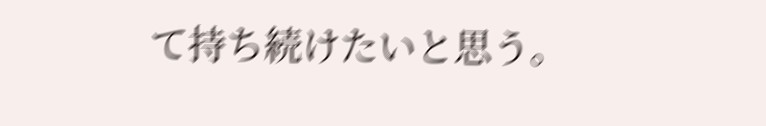て持ち続けたいと思う。